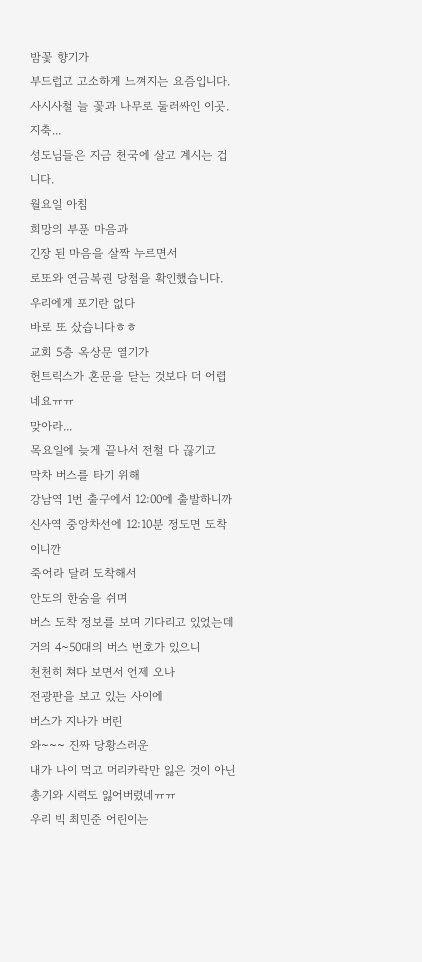밤꽃 향기가
부드럽고 고소하게 느껴지는 요즘입니다.
사시사철 늘 꽃과 나무로 둘러싸인 이곳.
지축...
성도님들은 지금 천국에 살고 계시는 겁니다.
월요일 아침
희망의 부푼 마음과
긴장 된 마음을 살짝 누르면서
로또와 연금복권 당첨을 확인했습니다.
우리에게 포기란 없다
바로 또 샀습니다ㅎㅎ
교회 5층 옥상문 열기가
헌트릭스가 혼문을 닫는 것보다 더 어렵네요ㅠㅠ
맞아라...
목요일에 늦게 끝나서 전철 다 끊기고
막차 버스를 타기 위해
강남역 1번 출구에서 12:00에 출발하니까
신사역 중앙차선에 12:10분 정도면 도착이니깐
죽어라 달려 도착해서
안도의 한숨을 쉬며
버스 도착 정보를 보며 기다리고 있었는데
거의 4~50대의 버스 번호가 있으니
천천히 쳐다 보면서 언제 오나
전광판을 보고 있는 사이에
버스가 지나가 버린
와~~~ 진짜 당황스러운
내가 나이 먹고 머리카락만 잃은 것이 아닌
총기와 시력도 잃어버렸네ㅠㅠ
우리 빅 최민준 어린이는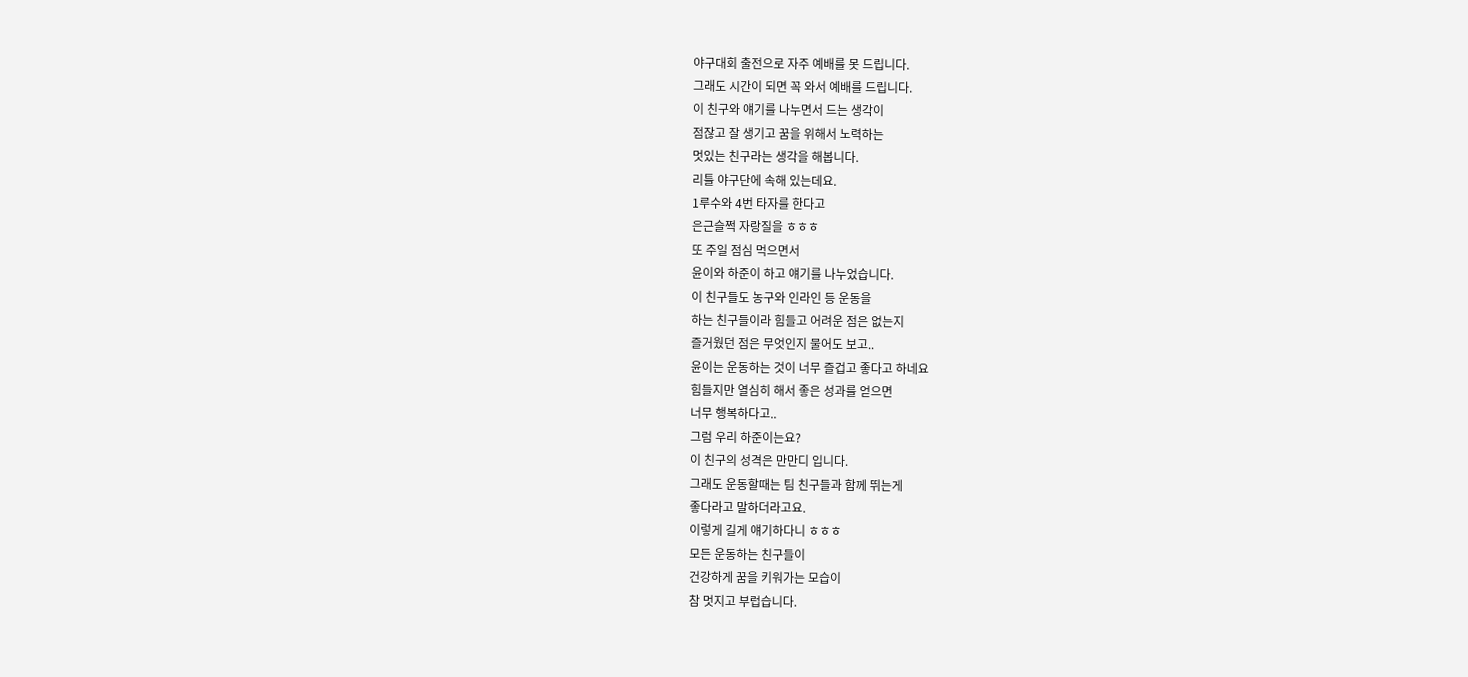야구대회 출전으로 자주 예배를 못 드립니다.
그래도 시간이 되면 꼭 와서 예배를 드립니다.
이 친구와 얘기를 나누면서 드는 생각이
점잖고 잘 생기고 꿈을 위해서 노력하는
멋있는 친구라는 생각을 해봅니다.
리틀 야구단에 속해 있는데요.
1루수와 4번 타자를 한다고
은근슬쩍 자랑질을 ㅎㅎㅎ
또 주일 점심 먹으면서
윤이와 하준이 하고 얘기를 나누었습니다.
이 친구들도 농구와 인라인 등 운동을
하는 친구들이라 힘들고 어려운 점은 없는지
즐거웠던 점은 무엇인지 물어도 보고..
윤이는 운동하는 것이 너무 즐겁고 좋다고 하네요
힘들지만 열심히 해서 좋은 성과를 얻으면
너무 행복하다고..
그럼 우리 하준이는요?
이 친구의 성격은 만만디 입니다.
그래도 운동할때는 팀 친구들과 함께 뛰는게
좋다라고 말하더라고요.
이렇게 길게 얘기하다니 ㅎㅎㅎ
모든 운동하는 친구들이
건강하게 꿈을 키워가는 모습이
참 멋지고 부럽습니다.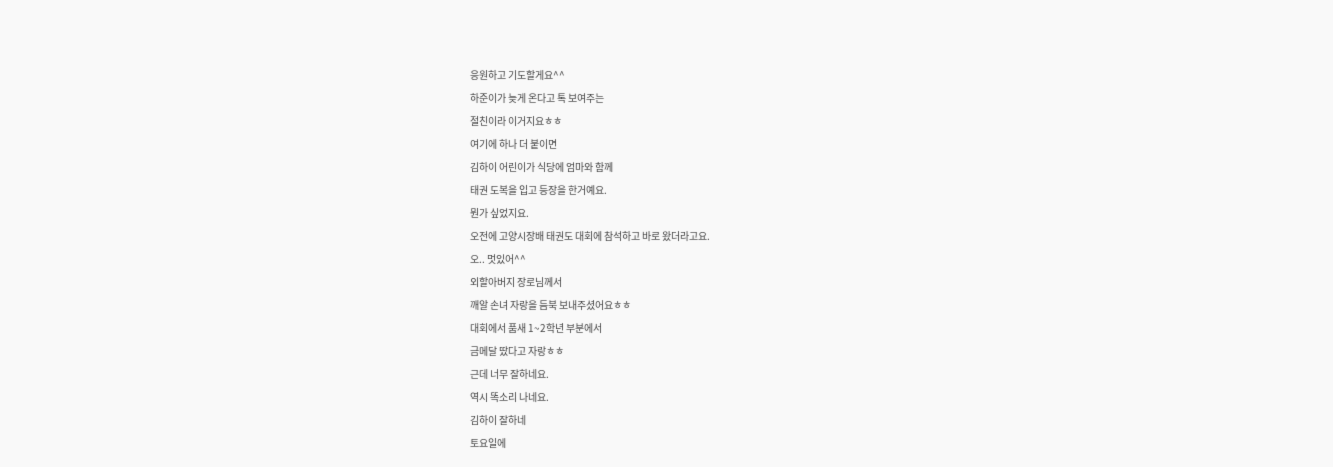응원하고 기도할게요^^
하준이가 늦게 온다고 톡 보여주는
절친이라 이거지요ㅎㅎ
여기에 하나 더 붙이면
김하이 어린이가 식당에 엄마와 함께
태권 도복을 입고 등장을 한거예요.
뭔가 싶었지요.
오전에 고양시장배 태권도 대회에 참석하고 바로 왔더라고요.
오.. 멋있어^^
외할아버지 장로님께서
깨알 손녀 자랑을 듬북 보내주셨어요ㅎㅎ
대회에서 품새 1~2학년 부분에서
금메달 땄다고 자랑ㅎㅎ
근데 너무 잘하네요.
역시 똑소리 나네요.
김하이 잘하네
토요일에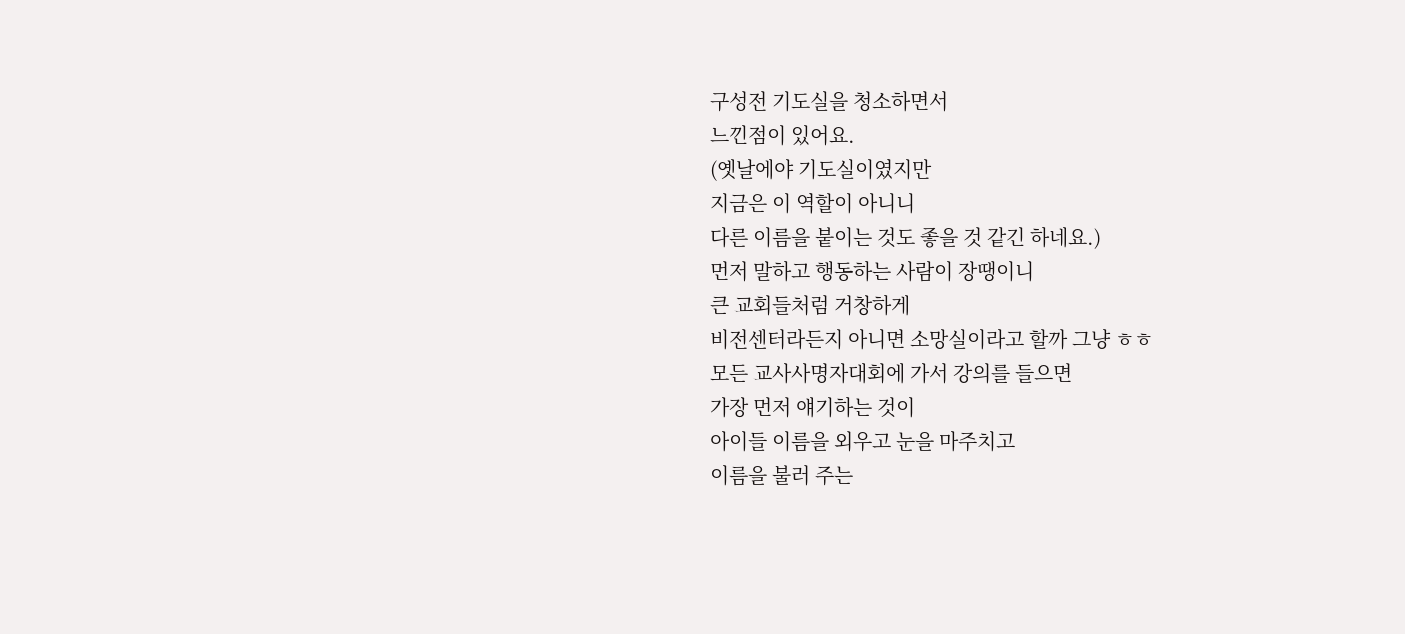구성전 기도실을 청소하면서
느낀점이 있어요.
(옛날에야 기도실이였지만
지금은 이 역할이 아니니
다른 이름을 붙이는 것도 좋을 것 같긴 하네요.)
먼저 말하고 행동하는 사람이 장땡이니
큰 교회들처럼 거창하게
비전센터라든지 아니면 소망실이라고 할까 그냥 ㅎㅎ
모든 교사사명자대회에 가서 강의를 들으면
가장 먼저 얘기하는 것이
아이들 이름을 외우고 눈을 마주치고
이름을 불러 주는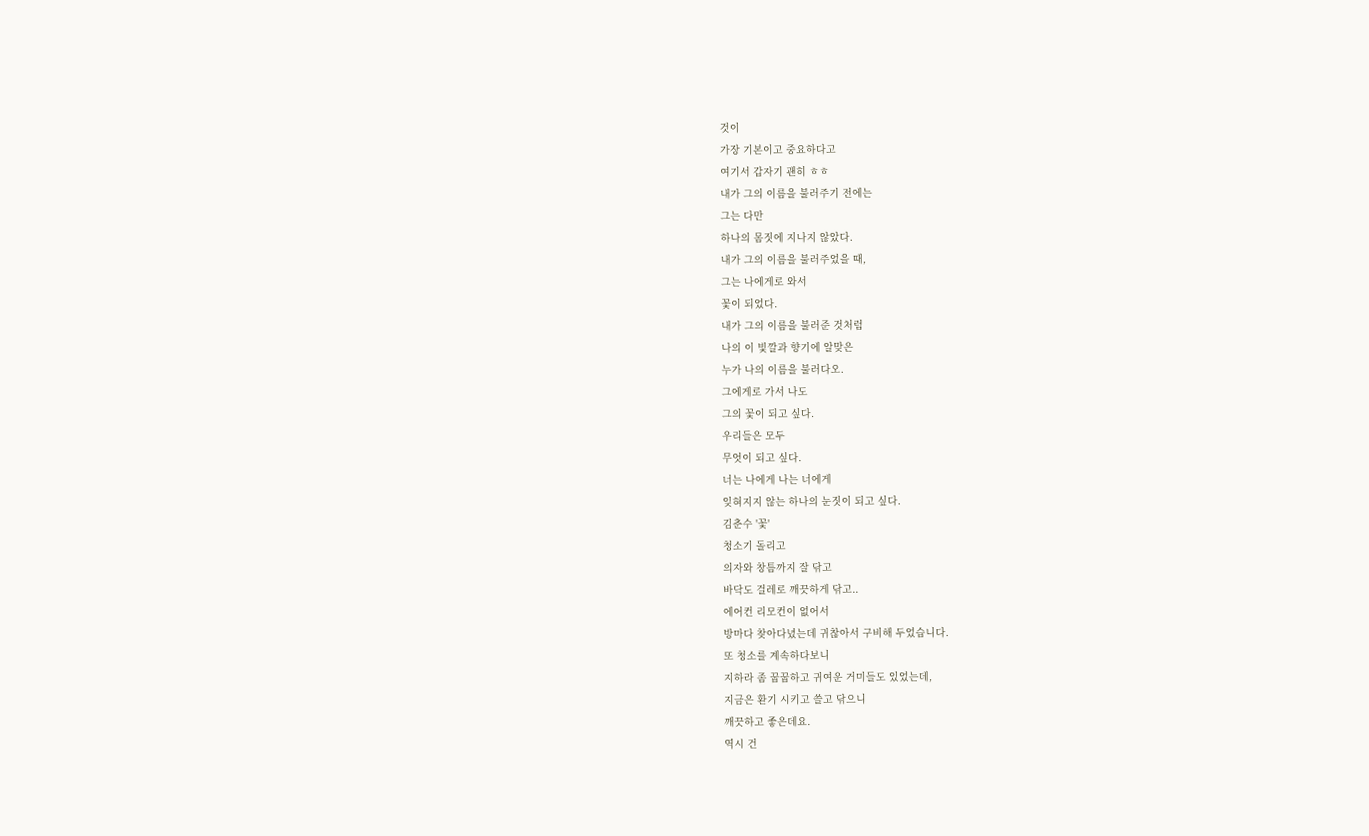것이
가장 기본이고 중요하다고
여기서 갑자기 괜히 ㅎㅎ
내가 그의 이름을 불러주기 전에는
그는 다만
하나의 몸짓에 지나지 않았다.
내가 그의 이름을 불러주었을 때,
그는 나에게로 와서
꽃이 되었다.
내가 그의 이름을 불러준 것처럼
나의 이 빛깔과 향기에 알맞은
누가 나의 이름을 불러다오.
그에게로 가서 나도
그의 꽃이 되고 싶다.
우리들은 모두
무엇이 되고 싶다.
너는 나에게 나는 너에게
잊혀지지 않는 하나의 눈짓이 되고 싶다.
김춘수 '꽃'
청소기 돌리고
의자와 창틈까지 잘 닦고
바닥도 걸레로 깨끗하게 닦고..
에어컨 리모컨이 없어서
방마다 찾아다녔는데 귀찮아서 구비해 두었습니다.
또 청소를 계속하다보니
지하라 좀 꿉꿉하고 귀여운 거미들도 있었는데,
지금은 환기 시키고 쓸고 닦으니
깨끗하고 좋은데요.
역시 건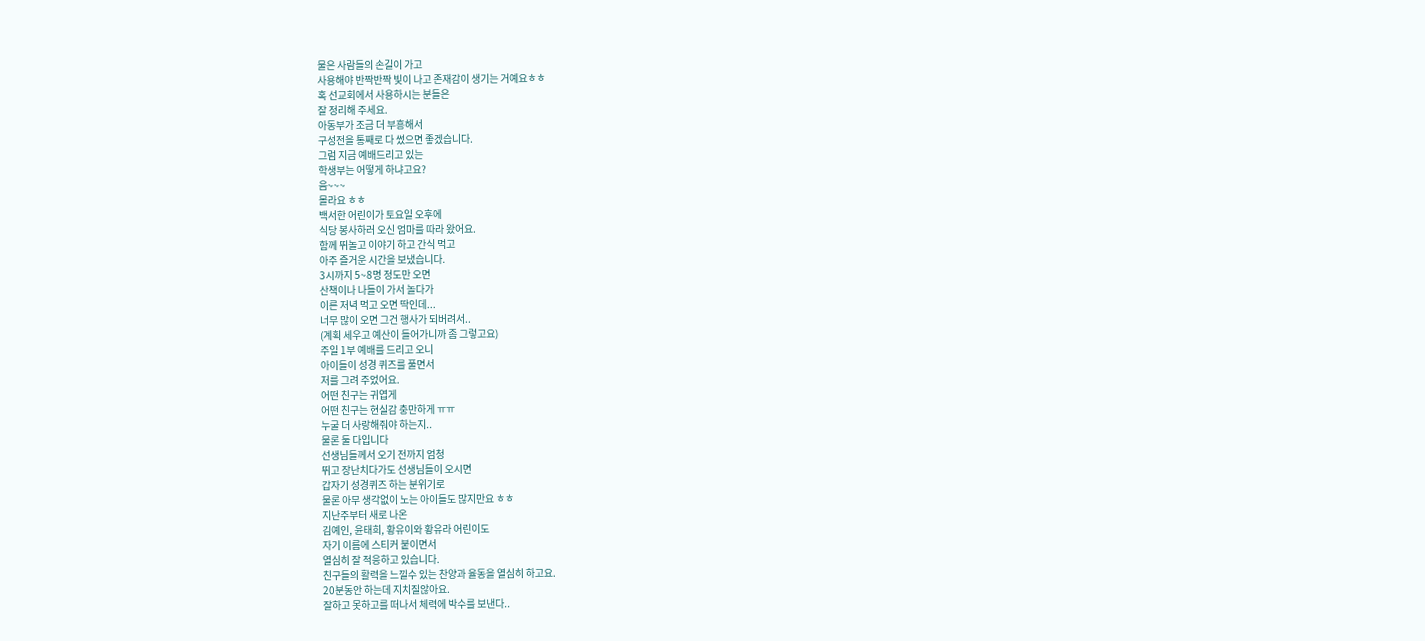물은 사람들의 손길이 가고
사용해야 반짝반짝 빛이 나고 존재감이 생기는 거예요ㅎㅎ
혹 선교회에서 사용하시는 분들은
잘 정리해 주세요.
아동부가 조금 더 부흥해서
구성전을 통째로 다 썼으면 좋겠습니다.
그럼 지금 예배드리고 있는
학생부는 어떻게 하냐고요?
음~~~
몰라요 ㅎㅎ
백서한 어린이가 토요일 오후에
식당 봉사하러 오신 엄마를 따라 왔어요.
함께 뛰놀고 이야기 하고 간식 먹고
아주 즐거운 시간을 보냈습니다.
3시까지 5~8명 정도만 오면
산책이나 나들이 가서 놀다가
이른 저녁 먹고 오면 딱인데...
너무 많이 오면 그건 행사가 되버려서..
(계획 세우고 예산이 들어가니까 좀 그렇고요)
주일 1부 예배를 드리고 오니
아이들이 성경 퀴즈를 풀면서
저를 그려 주었어요.
어떤 친구는 귀엽게
어떤 친구는 현실감 충만하게 ㅠㅠ
누굴 더 사랑해줘야 하는지..
물론 둘 다입니다
선생님들께서 오기 전까지 엄청
뛰고 장난치다가도 선생님들이 오시면
갑자기 성경퀴즈 하는 분위기로
물론 아무 생각없이 노는 아이들도 많지만요 ㅎㅎ
지난주부터 새로 나온
김예인, 윤태희, 황유이와 황유라 어린이도
자기 이름에 스티커 붙이면서
열심히 잘 적응하고 있습니다.
친구들의 활력을 느낄수 있는 찬양과 율동을 열심히 하고요.
20분동안 하는데 지치질않아요.
잘하고 못하고를 떠나서 체력에 박수를 보낸다..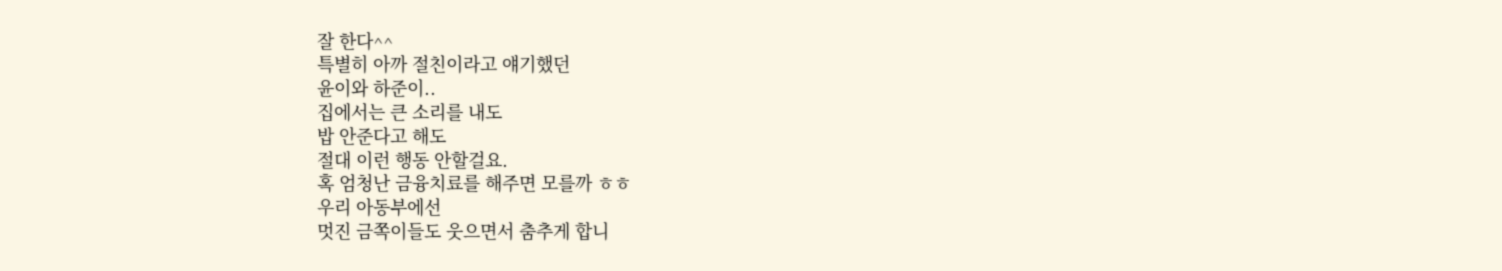잘 한다^^
특별히 아까 절친이라고 얘기했던
윤이와 하준이..
집에서는 큰 소리를 내도
밥 안준다고 해도
절대 이런 행동 안할걸요.
혹 엄청난 금융치료를 해주면 모를까 ㅎㅎ
우리 아동부에선
멋진 금쪽이들도 웃으면서 춤추게 합니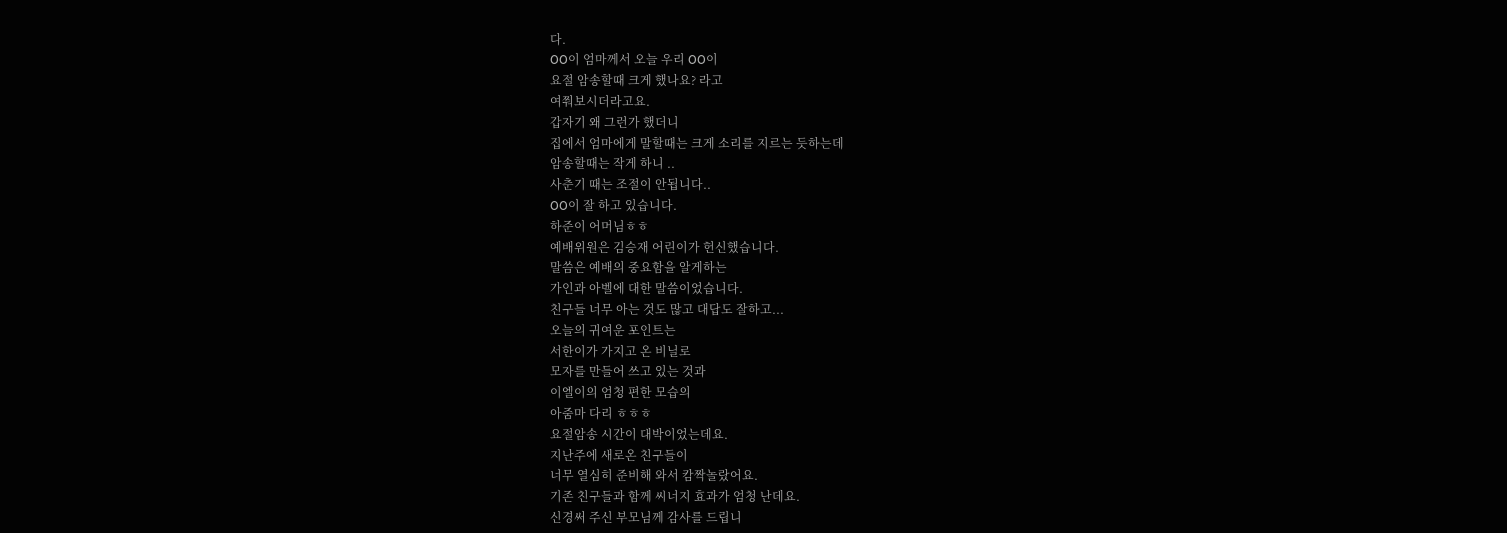다.
OO이 엄마께서 오늘 우리 OO이
요절 암송할때 크게 했나요? 라고
여쭤보시더라고요.
갑자기 왜 그런가 했더니
집에서 엄마에게 말할때는 크게 소리를 지르는 듯하는데
암송할때는 작게 하니 ..
사춘기 때는 조절이 안됩니다..
OO이 잘 하고 있습니다.
하준이 어머님ㅎㅎ
예배위원은 김승재 어린이가 헌신했습니다.
말씀은 예배의 중요함을 알게하는
가인과 아벨에 대한 말씀이었습니다.
친구들 너무 아는 것도 많고 대답도 잘하고...
오늘의 귀여운 포인트는
서한이가 가지고 온 비닐로
모자를 만들어 쓰고 있는 것과
이엘이의 엄청 편한 모습의
아줌마 다리 ㅎㅎㅎ
요절암송 시간이 대박이었는데요.
지난주에 새로온 친구들이
너무 열심히 준비해 와서 캄짝놀랐어요.
기존 친구들과 함께 씨너지 효과가 엄청 난데요.
신경써 주신 부모님께 감사를 드립니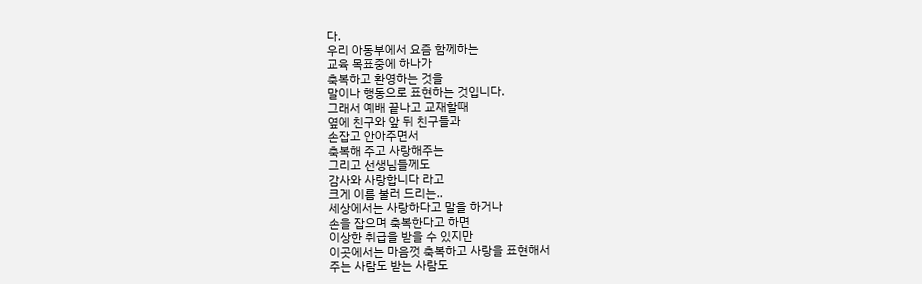다.
우리 아동부에서 요즘 함께하는
교육 목표중에 하나가
축복하고 환영하는 것을
말이나 행동으로 표현하는 것입니다.
그래서 예배 끝나고 교재할때
옆에 친구와 앞 뒤 친구들과
손잡고 안아주면서
축복해 주고 사랑해주는
그리고 선생님들께도
감사와 사랑합니다 라고
크게 이름 불러 드리는..
세상에서는 사랑하다고 말을 하거나
손을 잡으며 축복한다고 하면
이상한 취급을 받을 수 있지만
이곳에서는 마음껏 축복하고 사랑을 표현해서
주는 사람도 받는 사람도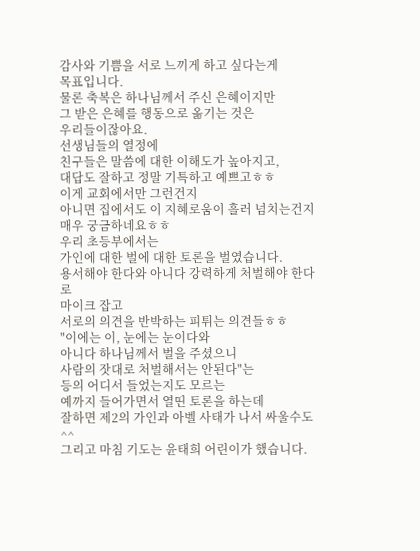감사와 기쁨을 서로 느끼게 하고 싶다는게
목표입니다.
물론 축복은 하나님께서 주신 은혜이지만
그 받은 은혜를 행동으로 옮기는 것은
우리들이잖아요.
선생님들의 열정에
친구들은 말씀에 대한 이해도가 높아지고,
대답도 잘하고 정말 기특하고 예쁘고ㅎㅎ
이게 교회에서만 그런건지
아니면 집에서도 이 지혜로움이 흘러 넘치는건지
매우 궁금하네요ㅎㅎ
우리 초등부에서는
가인에 대한 벌에 대한 토론을 벌였습니다.
용서해야 한다와 아니다 강력하게 처벌해야 한다로
마이크 잡고
서로의 의견을 반박하는 피튀는 의견들ㅎㅎ
"이에는 이, 눈에는 눈이다와
아니다 하나님께서 벌을 주셨으니
사람의 잣대로 처벌해서는 안된다"는
등의 어디서 들었는지도 모르는
예까지 들어가면서 열띤 토론을 하는데
잘하면 제2의 가인과 아벨 사태가 나서 싸울수도^^
그리고 마침 기도는 윤태희 어린이가 했습니다.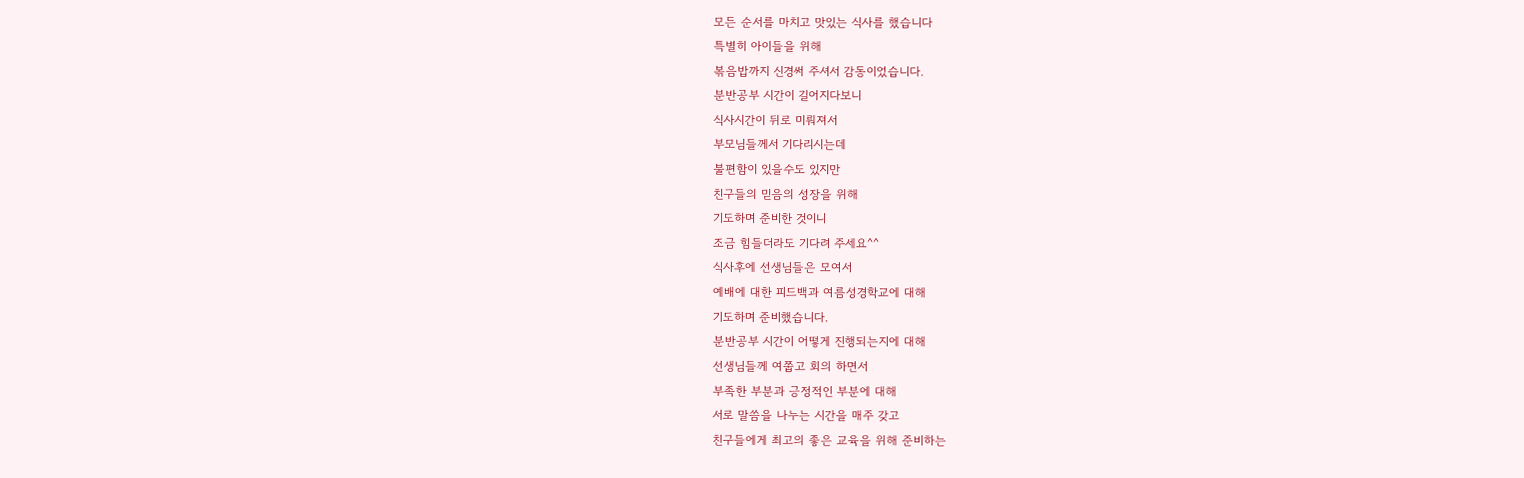모든 순서를 마치고 맛있는 식사를 했습니다
특별히 아이들을 위해
볶음밥까지 신경써 주셔서 감동이었습니다.
분반공부 시간이 길어지다보니
식사시간이 뒤로 미뤄져서
부모님들께서 기다리시는데
불편함이 있을수도 있지만
친구들의 믿음의 성장을 위해
기도하며 준비한 것이니
조금 힘들더라도 기다려 주세요^^
식사후에 선생님들은 모여서
예배에 대한 피드백과 여름성경학교에 대해
기도하며 준비했습니다.
분반공부 시간이 어떻게 진행되는지에 대해
선생님들께 여쭙고 회의 하면서
부족한 부분과 긍정적인 부분에 대해
서로 말씀을 나누는 시간을 매주 갖고
친구들에게 최고의 좋은 교육을 위해 준비하는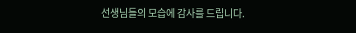선생님들의 모습에 감사를 드립니다.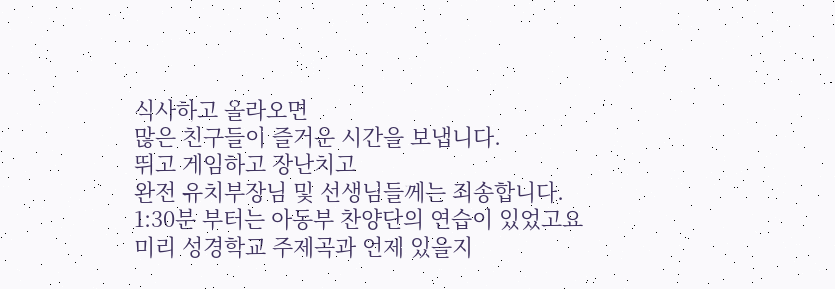식사하고 올라오면
많은 친구들이 즐거운 시간을 보냅니다.
뛰고 게임하고 장난치고
완전 유치부장님 및 선생님들께는 죄송합니다.
1:30분 부터는 아동부 찬양단의 연습이 있었고요
미리 성경학교 주제곡과 언제 있을지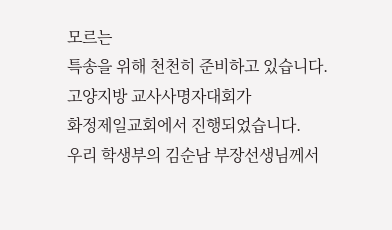모르는
특송을 위해 천천히 준비하고 있습니다.
고양지방 교사사명자대회가
화정제일교회에서 진행되었습니다.
우리 학생부의 김순남 부장선생님께서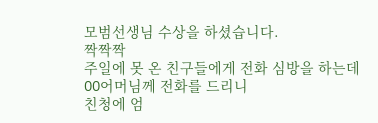모범선생님 수상을 하셨습니다.
짝짝짝
주일에 못 온 친구들에게 전화 심방을 하는데
OO어머님께 전화를 드리니
친청에 엄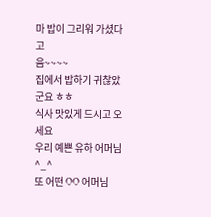마 밥이 그리워 가셨다고
음~~~~
집에서 밥하기 귀찮았군요 ㅎㅎ
식사 맛있게 드시고 오세요
우리 예쁜 유하 어머님 ^_^
또 어떤 OO 어머님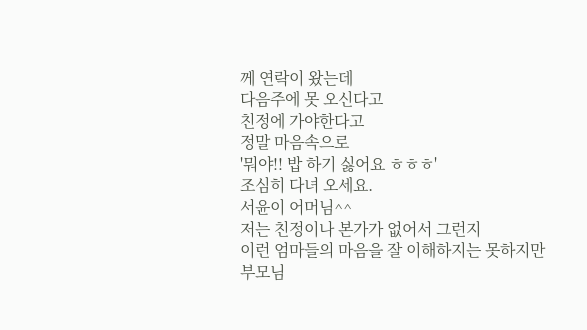께 연락이 왔는데
다음주에 못 오신다고
친정에 가야한다고
정말 마음속으로
'뭐야!! 밥 하기 싫어요 ㅎㅎㅎ'
조심히 다녀 오세요.
서윤이 어머님^^
저는 친정이나 본가가 없어서 그런지
이런 엄마들의 마음을 잘 이해하지는 못하지만
부모님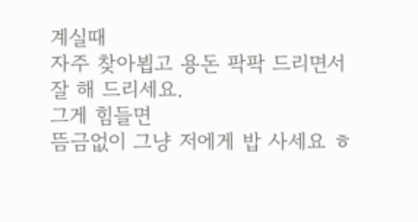계실때
자주 찾아뵙고 용돈 팍팍 드리면서
잘 해 드리세요.
그게 힘들면
뜸금없이 그냥 저에게 밥 사세요 ㅎ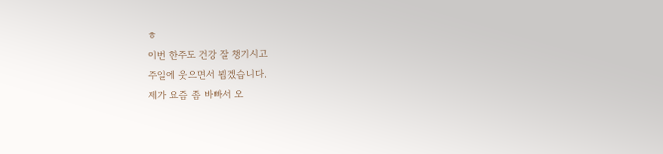ㅎ
이번 한주도 건강 잘 챙기시고
주일에 웃으면서 뵙겠습니다.
제가 요즘 좀 바빠서 오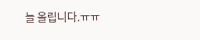늘 올립니다.ㅠㅠ